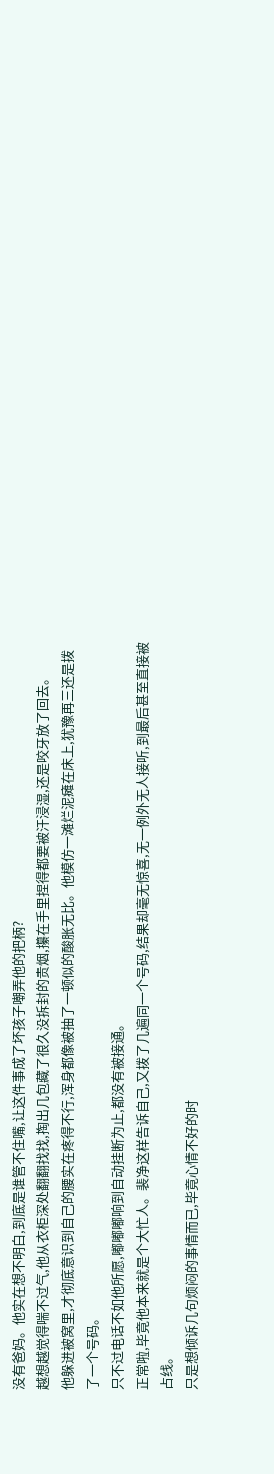没有爸妈。他实在想不明白,到底是谁管不住嘴,让这件事成了坏孩子嘲弄他的把柄?
越想越觉得喘不过气,他从衣柜深处翻翻找找,掏出几包藏了很久没拆封的贵烟,攥在手里捏得都要被汗浸湿,还是咬牙放了回去。
他躲进被窝里,才彻底意识到自己的腰实在疼得不行,浑身都像被抽了一顿似的酸胀无比。他模仿一滩烂泥瘫在床上,犹豫再三还是拨了一个号码。
只不过电话不如他所愿,嘟嘟嘟响到自动挂断为止,都没有被接通。
正常啦,毕竟他本来就是个大忙人。裴净这样告诉自己,又拨了几遍同一个号码,结果却毫无惊喜,无一例外无人接听,到最后甚至直接被占线。
只是想倾诉几句烦闷的事情而已,毕竟心情不好的时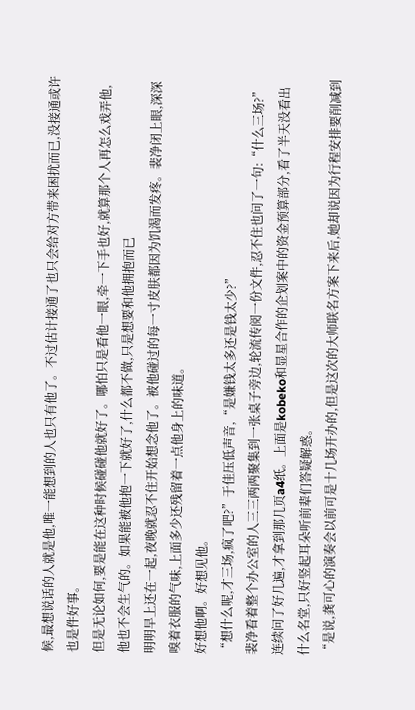候,最想说话的人就是他,唯一能想到的人也只有他了。不过估计接通了也只会给对方带来困扰而已,没接通或许也是件好事。
但是无论如何,要是能在这种时候碰碰他就好了。哪怕只是看他一眼,牵一下手也好,就算那个人再怎么戏弄他,他也不会生气的。如果能被他抱一下就好了,什么都不做,只是想要和他拥抱而已
明明早上还在一起,夜晚就忍不住开始想念他了。被他碰过的每一寸皮肤都因为饥渴而发疼。裴净闭上眼,深深嗅着衣服的气味,上面多少还残留着一点他身上的味道。
好想他啊。好想见他。
“想什么呢,才三场,疯了吧?”于佳压低声音,“是嫌钱太多还是钱太少?”
裴净看着整个办公室的人三三两两聚集到一张桌子旁边,轮流传阅一份文件,忍不住也问了一句:“什么三场?”
连续问了好几遍,才拿到那几页a4纸。上面是kobeko和显星合作的企划案中的资金预算部分,看了半天没看出什么名堂,只好竖起耳朵听前辈们答疑解惑。
“是说,龚可心的演奏会以前可是十几场开办的,但是这次的大师联名方案下来后,她却说因为行程安排要削减到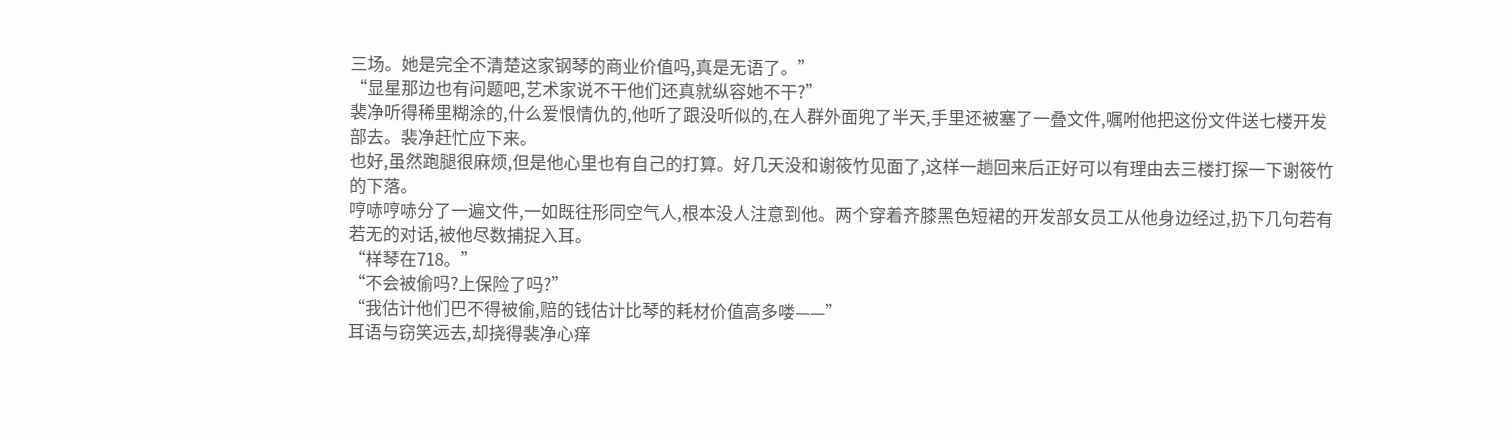三场。她是完全不清楚这家钢琴的商业价值吗,真是无语了。”
“显星那边也有问题吧,艺术家说不干他们还真就纵容她不干?”
裴净听得稀里糊涂的,什么爱恨情仇的,他听了跟没听似的,在人群外面兜了半天,手里还被塞了一叠文件,嘱咐他把这份文件送七楼开发部去。裴净赶忙应下来。
也好,虽然跑腿很麻烦,但是他心里也有自己的打算。好几天没和谢筱竹见面了,这样一趟回来后正好可以有理由去三楼打探一下谢筱竹的下落。
哼哧哼哧分了一遍文件,一如既往形同空气人,根本没人注意到他。两个穿着齐膝黑色短裙的开发部女员工从他身边经过,扔下几句若有若无的对话,被他尽数捕捉入耳。
“样琴在718。”
“不会被偷吗?上保险了吗?”
“我估计他们巴不得被偷,赔的钱估计比琴的耗材价值高多喽——”
耳语与窃笑远去,却挠得裴净心痒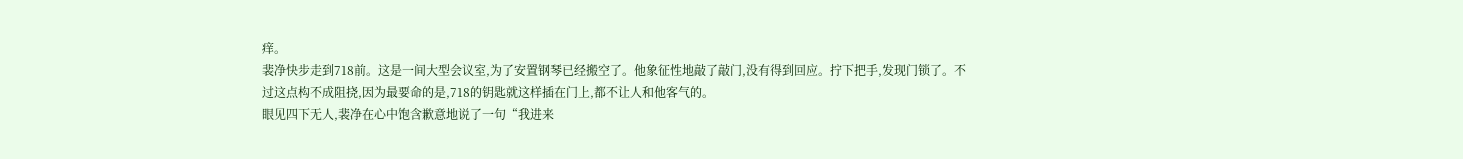痒。
裴净快步走到718前。这是一间大型会议室,为了安置钢琴已经搬空了。他象征性地敲了敲门,没有得到回应。拧下把手,发现门锁了。不过这点构不成阻挠,因为最要命的是,718的钥匙就这样插在门上,都不让人和他客气的。
眼见四下无人,裴净在心中饱含歉意地说了一句“我进来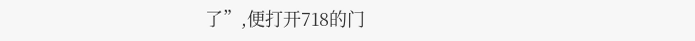了”,便打开718的门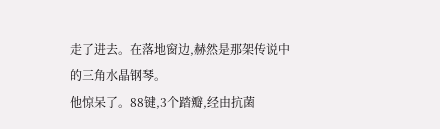走了进去。在落地窗边,赫然是那架传说中的三角水晶钢琴。
他惊呆了。88键,3个踏瓣,经由抗菌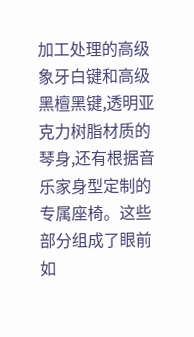加工处理的高级象牙白键和高级黑檀黑键,透明亚克力树脂材质的琴身,还有根据音乐家身型定制的专属座椅。这些部分组成了眼前如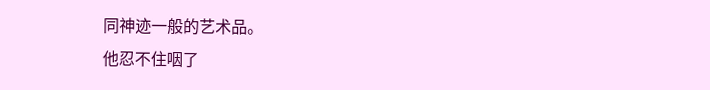同神迹一般的艺术品。
他忍不住咽了